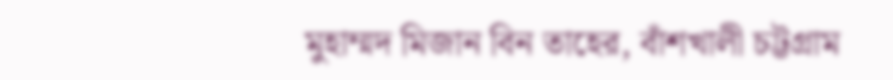মুহাম্মদ মিজান বিন তাহের, বাঁশখালী চট্টগ্রাম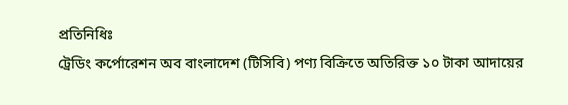প্রতিনিধিঃ
ট্রেডিং কর্পোরেশন অব বাংলাদেশ (টিসিবি) পণ্য বিক্রিতে অতিরিক্ত ১০ টাকা আদায়ের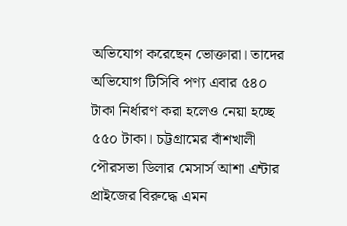অভিযোগ করেছেন ভোক্তারা। তাদের অভিযোগ টিসিবি পণ্য এবার ৫৪০ টাকা নির্ধারণ করা হলেও নেয়া হচ্ছে ৫৫০ টাকা। চট্টগ্রামের বাঁশখালী পৌরসভা ডিলার মেসার্স আশা এন্টার প্রাইজের বিরুদ্ধে এমন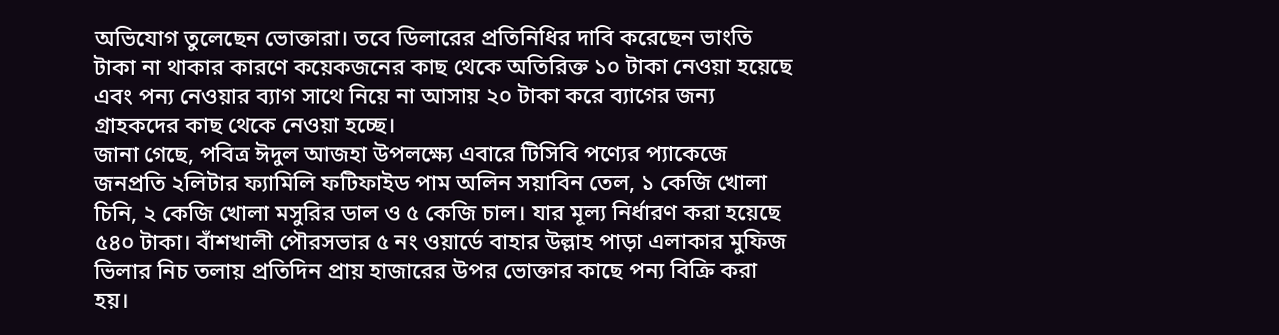অভিযোগ তুলেছেন ভোক্তারা। তবে ডিলারের প্রতিনিধির দাবি করেছেন ভাংতি টাকা না থাকার কারণে কয়েকজনের কাছ থেকে অতিরিক্ত ১০ টাকা নেওয়া হয়েছে এবং পন্য নেওয়ার ব্যাগ সাথে নিয়ে না আসায় ২০ টাকা করে ব্যাগের জন্য গ্রাহকদের কাছ থেকে নেওয়া হচ্ছে।
জানা গেছে, পবিত্র ঈদুল আজহা উপলক্ষ্যে এবারে টিসিবি পণ্যের প্যাকেজে জনপ্রতি ২লিটার ফ্যামিলি ফটিফাইড পাম অলিন সয়াবিন তেল, ১ কেজি খোলা চিনি, ২ কেজি খোলা মসুরির ডাল ও ৫ কেজি চাল। যার মূল্য নির্ধারণ করা হয়েছে ৫৪০ টাকা। বাঁশখালী পৌরসভার ৫ নং ওয়ার্ডে বাহার উল্লাহ পাড়া এলাকার মুফিজ ভিলার নিচ তলায় প্রতিদিন প্রায় হাজারের উপর ভোক্তার কাছে পন্য বিক্রি করা হয়।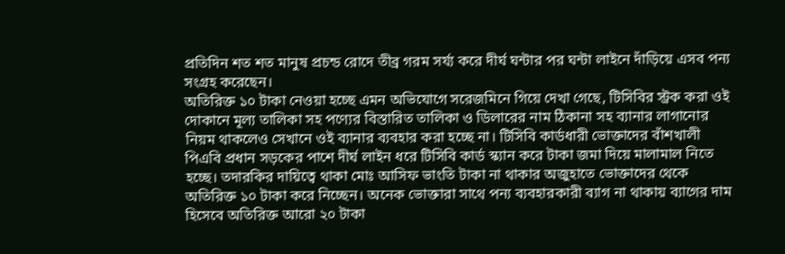প্রতিদিন শত শত মানুষ প্রচন্ড রোদে তীব্র গরম সর্য্য করে দীর্ঘ ঘন্টার পর ঘন্টা লাইনে দাঁড়িয়ে এসব পন্য সংগ্রহ করেছেন।
অতিরিক্ত ১০ টাকা নেওয়া হচ্ছে এমন অভিযোগে সরেজমিনে গিয়ে দেখা গেছে, টিসিবির স্ট্রক করা ওই দোকানে মূল্য তালিকা সহ পণ্যের বিস্তারিত তালিকা ও ডিলারের নাম ঠিকানা সহ ব্যানার লাগানোর নিয়ম থাকলেও সেখানে ওই ব্যানার ব্যবহার করা হচ্ছে না। টিসিবি কার্ডধারী ভোক্তাদের বাঁশখালী পিএবি প্রধান সড়কের পাশে দীর্ঘ লাইন ধরে টিসিবি কার্ড স্ক্যান করে টাকা জমা দিয়ে মালামাল নিতে হচ্ছে। তদারকির দায়িত্বে থাকা মোঃ আসিফ ভাংতি টাকা না থাকার অজুহাতে ভোক্তাদের থেকে অতিরিক্ত ১০ টাকা করে নিচ্ছেন। অনেক ভোক্তারা সাথে পন্য ব্যবহারকারী ব্যাগ না থাকায় ব্যাগের দাম হিসেবে অতিরিক্ত আরো ২০ টাকা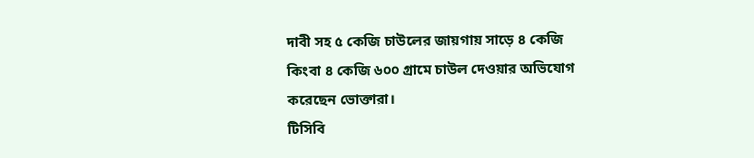দাবী সহ ৫ কেজি চাউলের জায়গায় সাড়ে ৪ কেজি কিংবা ৪ কেজি ৬০০ গ্রামে চাউল দেওয়ার অভিযোগ করেছেন ভোক্তারা।
টিসিবি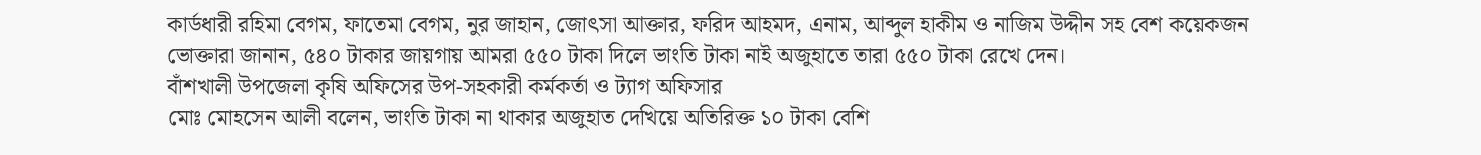কার্ডধারী রহিমা বেগম, ফাতেমা বেগম, নুর জাহান, জোৎসা আক্তার, ফরিদ আহমদ, এনাম, আব্দুল হাকীম ও নাজিম উদ্দীন সহ বেশ কয়েকজন ভোক্তারা জানান, ৫৪০ টাকার জায়গায় আমরা ৫৫০ টাকা দিলে ভাংতি টাকা নাই অজুহাতে তারা ৫৫০ টাকা রেখে দেন।
বাঁশখালী উপজেলা কৃষি অফিসের উপ-সহকারী কর্মকর্তা ও ট্যাগ অফিসার
মোঃ মোহসেন আলী বলেন, ভাংতি টাকা না থাকার অজুহাত দেখিয়ে অতিরিক্ত ১০ টাকা বেশি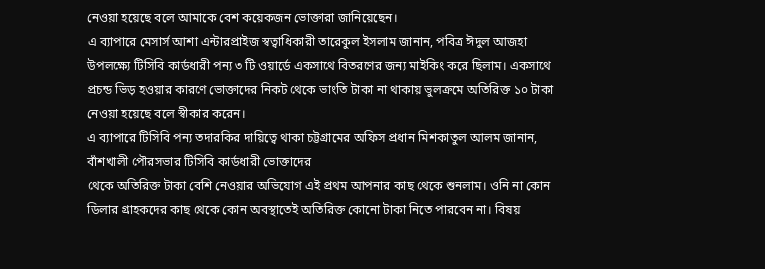নেওয়া হয়েছে বলে আমাকে বেশ কয়েকজন ভোক্তারা জানিয়েছেন।
এ ব্যাপারে মেসার্স আশা এন্টারপ্রাইজ স্বত্বাধিকারী তারেকুল ইসলাম জানান, পবিত্র ঈদুল আজহা উপলক্ষ্যে টিসিবি কার্ডধারী পন্য ৩ টি ওয়ার্ডে একসাথে বিতরণের জন্য মাইকিং করে ছিলাম। একসাথে প্রচন্ড ভিড় হওয়ার কারণে ভোক্তাদের নিকট থেকে ভাংতি টাকা না থাকায় ভুলক্রমে অতিরিক্ত ১০ টাকা নেওয়া হয়েছে বলে স্বীকার করেন।
এ ব্যাপারে টিসিবি পন্য তদারকির দায়িত্বে থাকা চট্টগ্রামের অফিস প্রধান মিশকাতুল আলম জানান, বাঁশখালী পৌরসভার টিসিবি কার্ডধারী ভোক্তাদের
থেকে অতিরিক্ত টাকা বেশি নেওয়ার অভিযোগ এই প্রথম আপনার কাছ থেকে শুনলাম। ওনি না কোন ডিলার গ্রাহকদের কাছ থেকে কোন অবস্থাতেই অতিরিক্ত কোনো টাকা নিতে পারবেন না। বিষয়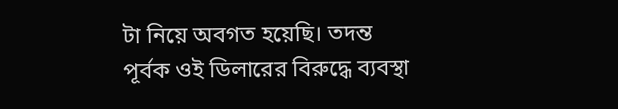টা নিয়ে অবগত হয়েছি। তদন্ত পূর্বক ওই ডিলারের বিরুদ্ধে ব্যবস্থা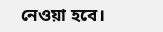নেওয়া হবে।